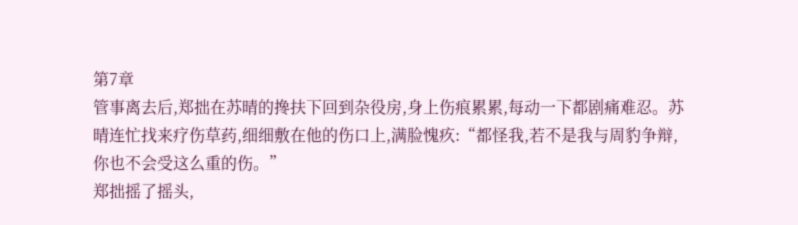第7章
管事离去后,郑拙在苏晴的搀扶下回到杂役房,身上伤痕累累,每动一下都剧痛难忍。苏晴连忙找来疗伤草药,细细敷在他的伤口上,满脸愧疚:“都怪我,若不是我与周豹争辩,你也不会受这么重的伤。”
郑拙摇了摇头,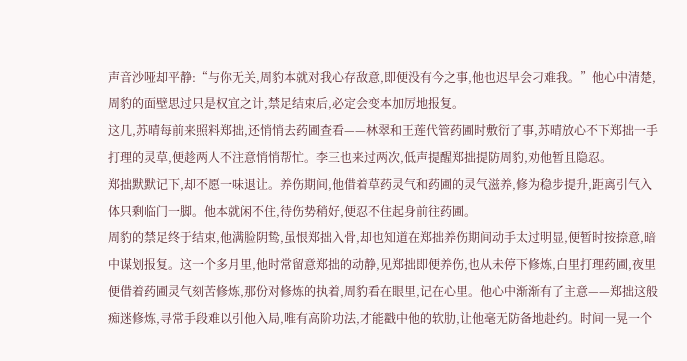声音沙哑却平静:“与你无关,周豹本就对我心存敌意,即便没有今之事,他也迟早会刁难我。”他心中清楚,周豹的面壁思过只是权宜之计,禁足结束后,必定会变本加厉地报复。
这几,苏晴每前来照料郑拙,还悄悄去药圃查看——林翠和王莲代管药圃时敷衍了事,苏晴放心不下郑拙一手打理的灵草,便趁两人不注意悄悄帮忙。李三也来过两次,低声提醒郑拙提防周豹,劝他暂且隐忍。
郑拙默默记下,却不愿一味退让。养伤期间,他借着草药灵气和药圃的灵气滋养,修为稳步提升,距离引气入体只剩临门一脚。他本就闲不住,待伤势稍好,便忍不住起身前往药圃。
周豹的禁足终于结束,他满脸阴鸷,虽恨郑拙入骨,却也知道在郑拙养伤期间动手太过明显,便暂时按捺意,暗中谋划报复。这一个多月里,他时常留意郑拙的动静,见郑拙即便养伤,也从未停下修炼,白里打理药圃,夜里便借着药圃灵气刻苦修炼,那份对修炼的执着,周豹看在眼里,记在心里。他心中渐渐有了主意——郑拙这般痴迷修炼,寻常手段难以引他入局,唯有高阶功法,才能戳中他的软肋,让他毫无防备地赴约。时间一晃一个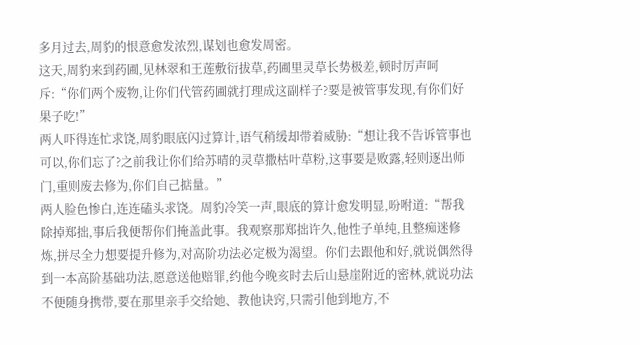多月过去,周豹的恨意愈发浓烈,谋划也愈发周密。
这天,周豹来到药圃,见林翠和王莲敷衍拔草,药圃里灵草长势极差,顿时厉声呵斥:“你们两个废物,让你们代管药圃就打理成这副样子?要是被管事发现,有你们好果子吃!”
两人吓得连忙求饶,周豹眼底闪过算计,语气稍缓却带着威胁:“想让我不告诉管事也可以,你们忘了?之前我让你们给苏晴的灵草撒枯叶草粉,这事要是败露,轻则逐出师门,重则废去修为,你们自己掂量。”
两人脸色惨白,连连磕头求饶。周豹冷笑一声,眼底的算计愈发明显,吩咐道:“帮我除掉郑拙,事后我便帮你们掩盖此事。我观察那郑拙许久,他性子单纯,且整痴迷修炼,拼尽全力想要提升修为,对高阶功法必定极为渴望。你们去跟他和好,就说偶然得到一本高阶基础功法,愿意送他赔罪,约他今晚亥时去后山悬崖附近的密林,就说功法不便随身携带,要在那里亲手交给她、教他诀窍,只需引他到地方,不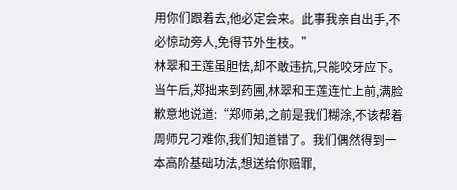用你们跟着去,他必定会来。此事我亲自出手,不必惊动旁人,免得节外生枝。”
林翠和王莲虽胆怯,却不敢违抗,只能咬牙应下。当午后,郑拙来到药圃,林翠和王莲连忙上前,满脸歉意地说道:“郑师弟,之前是我们糊涂,不该帮着周师兄刁难你,我们知道错了。我们偶然得到一本高阶基础功法,想送给你赔罪,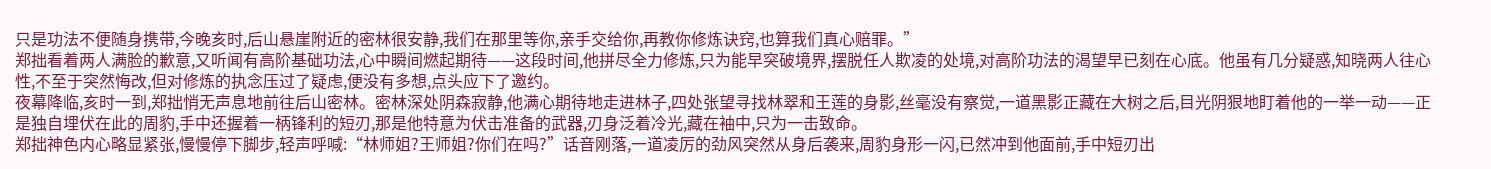只是功法不便随身携带,今晚亥时,后山悬崖附近的密林很安静,我们在那里等你,亲手交给你,再教你修炼诀窍,也算我们真心赔罪。”
郑拙看着两人满脸的歉意,又听闻有高阶基础功法,心中瞬间燃起期待——这段时间,他拼尽全力修炼,只为能早突破境界,摆脱任人欺凌的处境,对高阶功法的渴望早已刻在心底。他虽有几分疑惑,知晓两人往心性,不至于突然悔改,但对修炼的执念压过了疑虑,便没有多想,点头应下了邀约。
夜幕降临,亥时一到,郑拙悄无声息地前往后山密林。密林深处阴森寂静,他满心期待地走进林子,四处张望寻找林翠和王莲的身影,丝毫没有察觉,一道黑影正藏在大树之后,目光阴狠地盯着他的一举一动——正是独自埋伏在此的周豹,手中还握着一柄锋利的短刃,那是他特意为伏击准备的武器,刃身泛着冷光,藏在袖中,只为一击致命。
郑拙神色内心略显紧张,慢慢停下脚步,轻声呼喊:“林师姐?王师姐?你们在吗?”话音刚落,一道凌厉的劲风突然从身后袭来,周豹身形一闪,已然冲到他面前,手中短刃出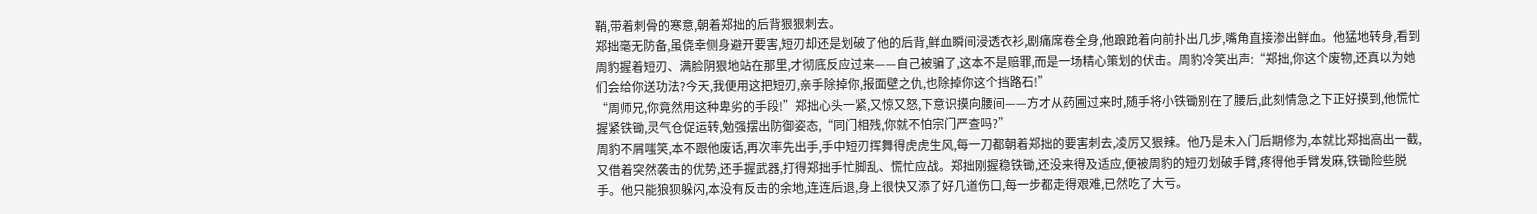鞘,带着刺骨的寒意,朝着郑拙的后背狠狠刺去。
郑拙毫无防备,虽侥幸侧身避开要害,短刃却还是划破了他的后背,鲜血瞬间浸透衣衫,剧痛席卷全身,他踉跄着向前扑出几步,嘴角直接渗出鲜血。他猛地转身,看到周豹握着短刃、满脸阴狠地站在那里,才彻底反应过来——自己被骗了,这本不是赔罪,而是一场精心策划的伏击。周豹冷笑出声:“郑拙,你这个废物,还真以为她们会给你送功法?今天,我便用这把短刃,亲手除掉你,报面壁之仇,也除掉你这个挡路石!”
“周师兄,你竟然用这种卑劣的手段!”郑拙心头一紧,又惊又怒,下意识摸向腰间——方才从药圃过来时,随手将小铁锄别在了腰后,此刻情急之下正好摸到,他慌忙握紧铁锄,灵气仓促运转,勉强摆出防御姿态,“同门相残,你就不怕宗门严查吗?”
周豹不屑嗤笑,本不跟他废话,再次率先出手,手中短刃挥舞得虎虎生风,每一刀都朝着郑拙的要害刺去,凌厉又狠辣。他乃是未入门后期修为,本就比郑拙高出一截,又借着突然袭击的优势,还手握武器,打得郑拙手忙脚乱、慌忙应战。郑拙刚握稳铁锄,还没来得及适应,便被周豹的短刃划破手臂,疼得他手臂发麻,铁锄险些脱手。他只能狼狈躲闪,本没有反击的余地,连连后退,身上很快又添了好几道伤口,每一步都走得艰难,已然吃了大亏。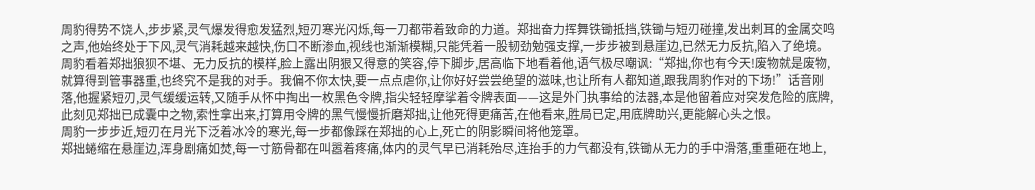周豹得势不饶人,步步紧,灵气爆发得愈发猛烈,短刃寒光闪烁,每一刀都带着致命的力道。郑拙奋力挥舞铁锄抵挡,铁锄与短刃碰撞,发出刺耳的金属交鸣之声,他始终处于下风,灵气消耗越来越快,伤口不断渗血,视线也渐渐模糊,只能凭着一股韧劲勉强支撑,一步步被到悬崖边,已然无力反抗,陷入了绝境。
周豹看着郑拙狼狈不堪、无力反抗的模样,脸上露出阴狠又得意的笑容,停下脚步,居高临下地看着他,语气极尽嘲讽:“郑拙,你也有今天!废物就是废物,就算得到管事器重,也终究不是我的对手。我偏不你太快,要一点点虐你,让你好好尝尝绝望的滋味,也让所有人都知道,跟我周豹作对的下场!”话音刚落,他握紧短刃,灵气缓缓运转,又随手从怀中掏出一枚黑色令牌,指尖轻轻摩挲着令牌表面——这是外门执事给的法器,本是他留着应对突发危险的底牌,此刻见郑拙已成囊中之物,索性拿出来,打算用令牌的黑气慢慢折磨郑拙,让他死得更痛苦,在他看来,胜局已定,用底牌助兴,更能解心头之恨。
周豹一步步近,短刃在月光下泛着冰冷的寒光,每一步都像踩在郑拙的心上,死亡的阴影瞬间将他笼罩。
郑拙蜷缩在悬崖边,浑身剧痛如焚,每一寸筋骨都在叫嚣着疼痛,体内的灵气早已消耗殆尽,连抬手的力气都没有,铁锄从无力的手中滑落,重重砸在地上,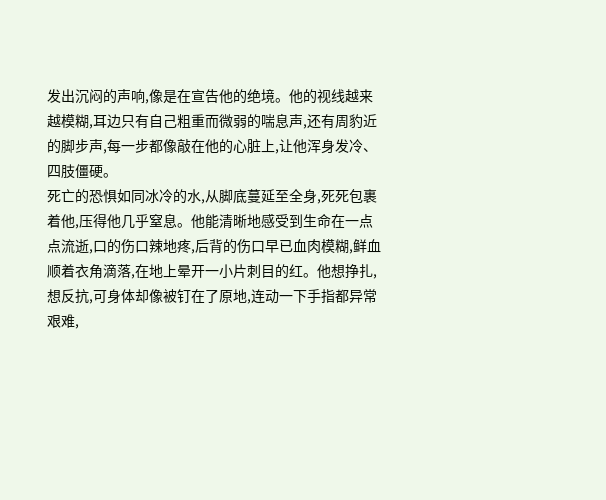发出沉闷的声响,像是在宣告他的绝境。他的视线越来越模糊,耳边只有自己粗重而微弱的喘息声,还有周豹近的脚步声,每一步都像敲在他的心脏上,让他浑身发冷、四肢僵硬。
死亡的恐惧如同冰冷的水,从脚底蔓延至全身,死死包裹着他,压得他几乎窒息。他能清晰地感受到生命在一点点流逝,口的伤口辣地疼,后背的伤口早已血肉模糊,鲜血顺着衣角滴落,在地上晕开一小片刺目的红。他想挣扎,想反抗,可身体却像被钉在了原地,连动一下手指都异常艰难,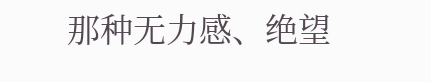那种无力感、绝望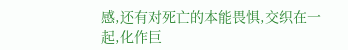感,还有对死亡的本能畏惧,交织在一起,化作巨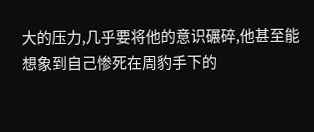大的压力,几乎要将他的意识碾碎,他甚至能想象到自己惨死在周豹手下的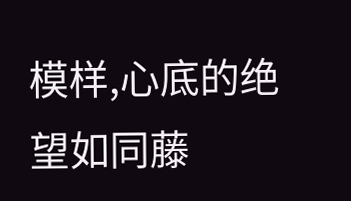模样,心底的绝望如同藤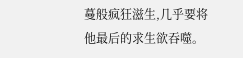蔓般疯狂滋生,几乎要将他最后的求生欲吞噬。